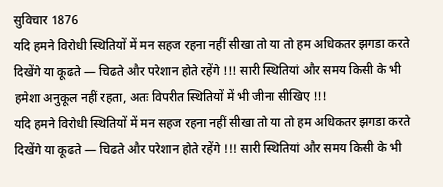सुविचार 1876
यदि हमने विरोधी स्थितियों में मन सहज रहना नहीं सीखा तो या तो हम अधिकतर झगडा करते दिखेंगे या कूढते — चिढते और परेशान होते रहेंगे !!! सारी स्थितियां और समय किसी के भी हमेशा अनुकूल नहीं रहता, अतः विपरीत स्थितियों में भी जीना सीखिए !!!
यदि हमने विरोधी स्थितियों में मन सहज रहना नहीं सीखा तो या तो हम अधिकतर झगडा करते दिखेंगे या कूढते — चिढते और परेशान होते रहेंगे !!! सारी स्थितियां और समय किसी के भी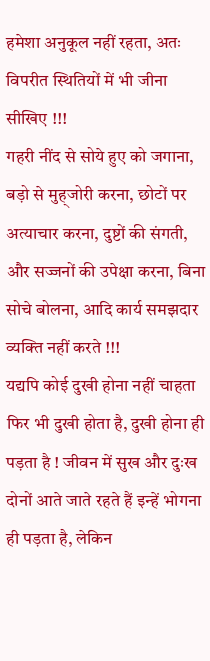हमेशा अनुकूल नहीं रहता, अतः विपरीत स्थितियों में भी जीना सीखिए !!!
गहरी नींद से सोये हुए को जगाना, बड़ो से मुह्जोरी करना, छोटों पर अत्याचार करना, दुष्टों की संगती, और सज्जनों की उपेक्षा करना, बिना सोचे बोलना, आदि कार्य समझदार व्यक्ति नहीं करते !!!
यद्यपि कोई दुखी होना नहीं चाहता फिर भी दुखी होता है, दुखी होना ही पड़ता है ! जीवन में सुख और दुःख दोनों आते जाते रहते हैं इन्हें भोगना ही पड़ता है, लेकिन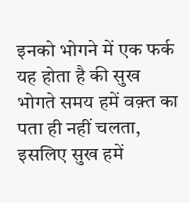इनको भोगने में एक फर्क यह होता है की सुख भोगते समय हमें वक़्त का पता ही नहीं चलता, इसलिए सुख हमें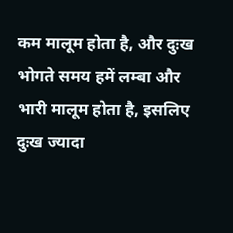कम मालूम होता है, और दुःख भोगते समय हमें लम्बा और भारी मालूम होता है, इसलिए दुःख ज्यादा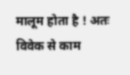मालूम होता है ! अतः विवेक से काम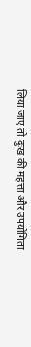लिया जाए तो दुःख की महत्ता और उपयोगिता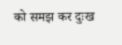को समझ कर दुःख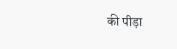की पीड़ा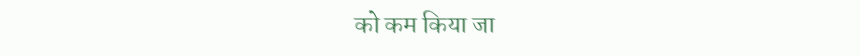को कम किया जा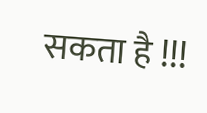सकता है !!!